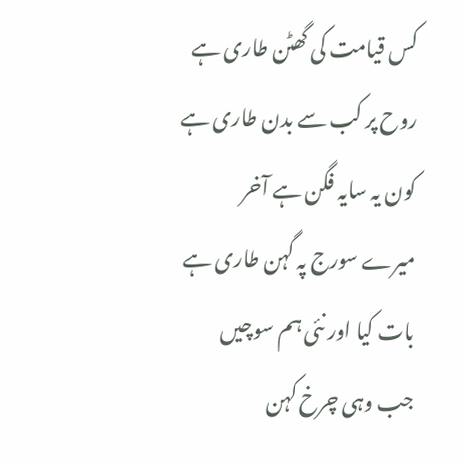کس قیامت کی گھٹن طاری ہے
روح پر کب سے بدن طاری ہے
کون یہ سایہ فگن ہے آخر
میرے سورج پہ گہن طاری ہے
بات کیا اور نئی ہم سوچیں
جب وہی چرخ کہن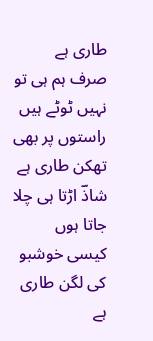طاری ہے
صرف ہم ہی تو نہیں ٹوٹے ہیں
راستوں پر بھی تھکن طاری ہے
شاذؔ اڑتا ہی چلا جاتا ہوں
کیسی خوشبو کی لگن طاری ہے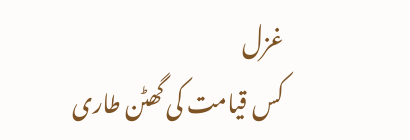غزل
کس قیامت کی گھٹن طاری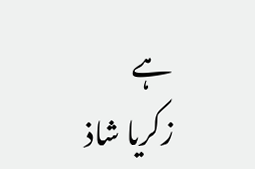ہے
زکریا شاذ